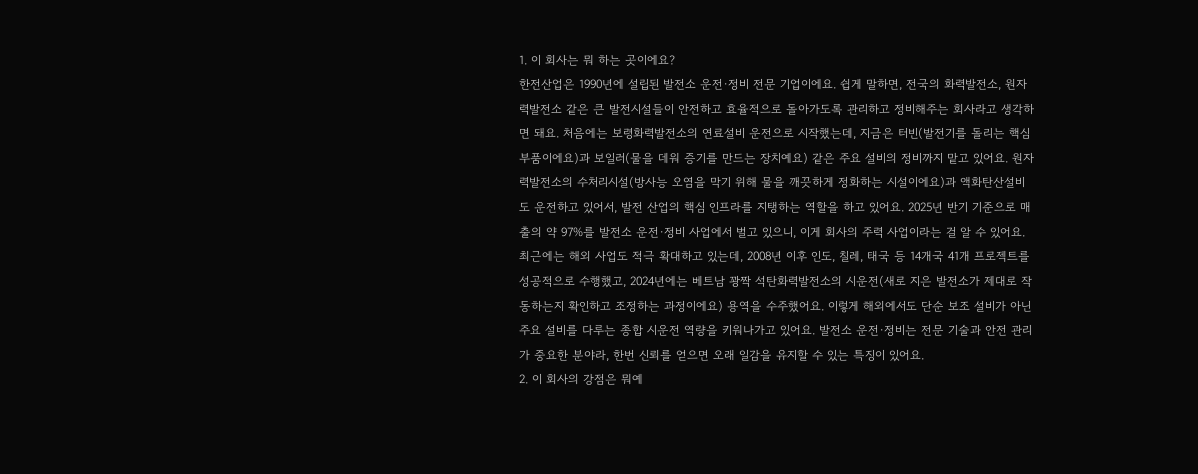1. 이 회사는 뭐 하는 곳이에요?
한전산업은 1990년에 설립된 발전소 운전·정비 전문 기업이에요. 쉽게 말하면, 전국의 화력발전소, 원자력발전소 같은 큰 발전시설들이 안전하고 효율적으로 돌아가도록 관리하고 정비해주는 회사라고 생각하면 돼요. 처음에는 보령화력발전소의 연료설비 운전으로 시작했는데, 지금은 터빈(발전기를 돌리는 핵심 부품이에요)과 보일러(물을 데워 증기를 만드는 장치예요) 같은 주요 설비의 정비까지 맡고 있어요. 원자력발전소의 수처리시설(방사능 오염을 막기 위해 물을 깨끗하게 정화하는 시설이에요)과 액화탄산설비도 운전하고 있어서, 발전 산업의 핵심 인프라를 지탱하는 역할을 하고 있어요. 2025년 반기 기준으로 매출의 약 97%를 발전소 운전·정비 사업에서 벌고 있으니, 이게 회사의 주력 사업이라는 걸 알 수 있어요. 최근에는 해외 사업도 적극 확대하고 있는데, 2008년 이후 인도, 칠레, 태국 등 14개국 41개 프로젝트를 성공적으로 수행했고, 2024년에는 베트남 꽝짝 석탄화력발전소의 시운전(새로 지은 발전소가 제대로 작동하는지 확인하고 조정하는 과정이에요) 용역을 수주했어요. 이렇게 해외에서도 단순 보조 설비가 아닌 주요 설비를 다루는 종합 시운전 역량을 키워나가고 있어요. 발전소 운전·정비는 전문 기술과 안전 관리가 중요한 분야라, 한번 신뢰를 얻으면 오래 일감을 유지할 수 있는 특징이 있어요.
2. 이 회사의 강점은 뭐예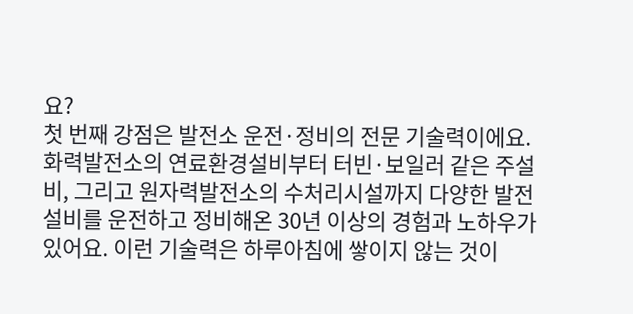요?
첫 번째 강점은 발전소 운전·정비의 전문 기술력이에요. 화력발전소의 연료환경설비부터 터빈·보일러 같은 주설비, 그리고 원자력발전소의 수처리시설까지 다양한 발전 설비를 운전하고 정비해온 30년 이상의 경험과 노하우가 있어요. 이런 기술력은 하루아침에 쌓이지 않는 것이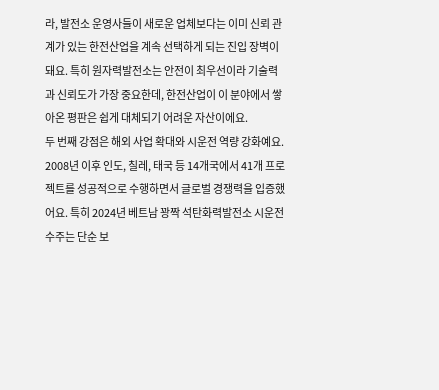라, 발전소 운영사들이 새로운 업체보다는 이미 신뢰 관계가 있는 한전산업을 계속 선택하게 되는 진입 장벽이 돼요. 특히 원자력발전소는 안전이 최우선이라 기술력과 신뢰도가 가장 중요한데, 한전산업이 이 분야에서 쌓아온 평판은 쉽게 대체되기 어려운 자산이에요.
두 번째 강점은 해외 사업 확대와 시운전 역량 강화예요. 2008년 이후 인도, 칠레, 태국 등 14개국에서 41개 프로젝트를 성공적으로 수행하면서 글로벌 경쟁력을 입증했어요. 특히 2024년 베트남 꽝짝 석탄화력발전소 시운전 수주는 단순 보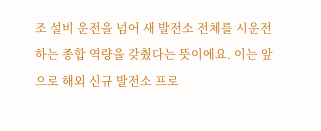조 설비 운전을 넘어 새 발전소 전체를 시운전하는 종합 역량을 갖췄다는 뜻이에요. 이는 앞으로 해외 신규 발전소 프로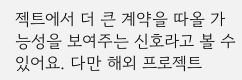젝트에서 더 큰 계약을 따올 가능성을 보여주는 신호라고 볼 수 있어요. 다만 해외 프로젝트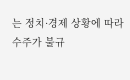는 정치·경제 상황에 따라 수주가 불규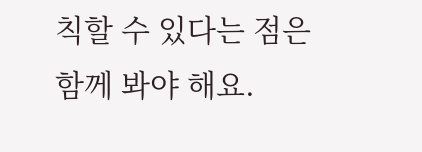칙할 수 있다는 점은 함께 봐야 해요.